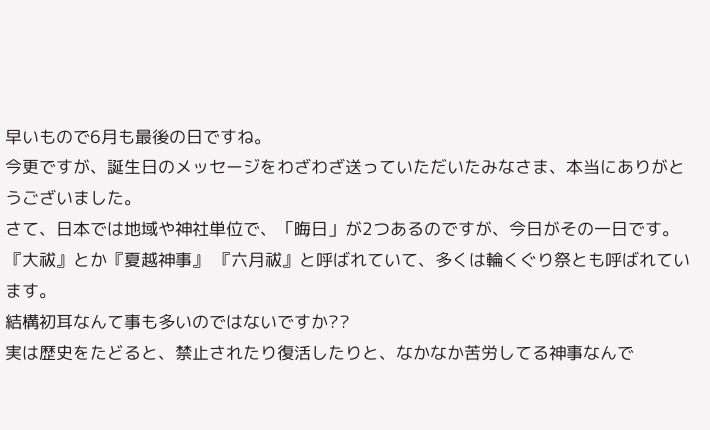早いもので6月も最後の日ですね。
今更ですが、誕生日のメッセージをわざわざ送っていただいたみなさま、本当にありがとうございました。
さて、日本では地域や神社単位で、「晦日」が2つあるのですが、今日がその一日です。
『大祓』とか『夏越神事』 『六月祓』と呼ばれていて、多くは輪くぐり祭とも呼ばれています。
結構初耳なんて事も多いのではないですか??
実は歴史をたどると、禁止されたり復活したりと、なかなか苦労してる神事なんで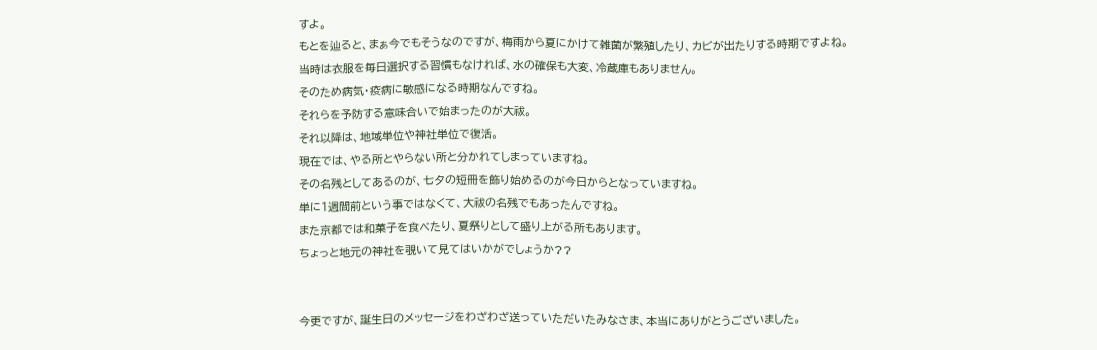すよ。
もとを辿ると、まぁ今でもそうなのですが、梅雨から夏にかけて雑菌が繁殖したり、カビが出たりする時期ですよね。
当時は衣服を毎日選択する習慣もなければ、水の確保も大変、冷蔵庫もありません。
そのため病気・疫病に敏感になる時期なんですね。
それらを予防する意味合いで始まったのが大祓。
それ以降は、地域単位や神社単位で復活。
現在では、やる所とやらない所と分かれてしまっていますね。
その名残としてあるのが、七夕の短冊を飾り始めるのが今日からとなっていますね。
単に1週間前という事ではなくて、大祓の名残でもあったんですね。
また京都では和菓子を食べたり、夏祭りとして盛り上がる所もあります。
ちょっと地元の神社を覗いて見てはいかがでしょうか??


今更ですが、誕生日のメッセージをわざわざ送っていただいたみなさま、本当にありがとうございました。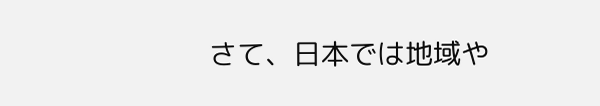さて、日本では地域や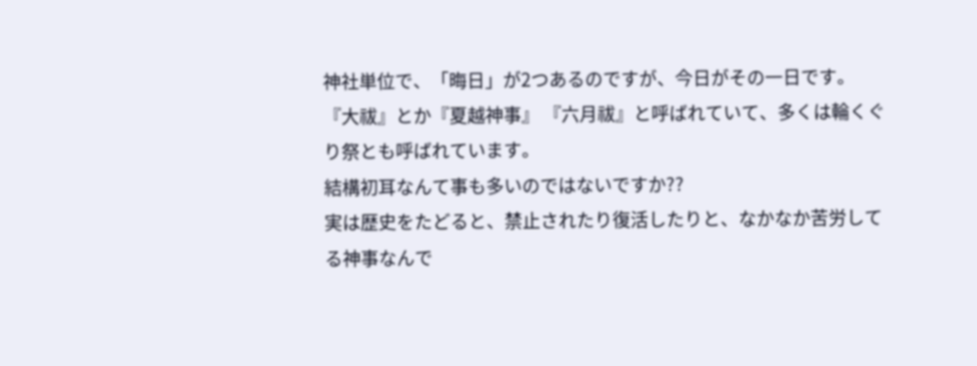神社単位で、「晦日」が2つあるのですが、今日がその一日です。
『大祓』とか『夏越神事』 『六月祓』と呼ばれていて、多くは輪くぐり祭とも呼ばれています。
結構初耳なんて事も多いのではないですか??
実は歴史をたどると、禁止されたり復活したりと、なかなか苦労してる神事なんで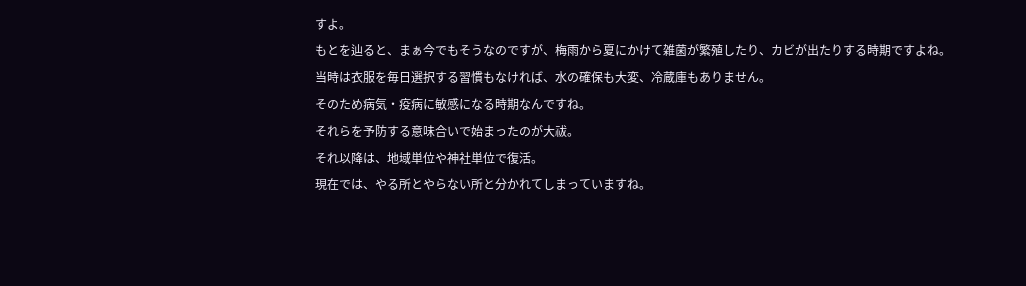すよ。
もとを辿ると、まぁ今でもそうなのですが、梅雨から夏にかけて雑菌が繁殖したり、カビが出たりする時期ですよね。
当時は衣服を毎日選択する習慣もなければ、水の確保も大変、冷蔵庫もありません。
そのため病気・疫病に敏感になる時期なんですね。
それらを予防する意味合いで始まったのが大祓。
それ以降は、地域単位や神社単位で復活。
現在では、やる所とやらない所と分かれてしまっていますね。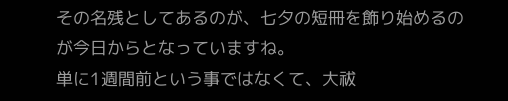その名残としてあるのが、七夕の短冊を飾り始めるのが今日からとなっていますね。
単に1週間前という事ではなくて、大祓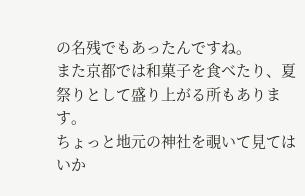の名残でもあったんですね。
また京都では和菓子を食べたり、夏祭りとして盛り上がる所もあります。
ちょっと地元の神社を覗いて見てはいか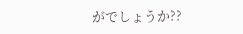がでしょうか??